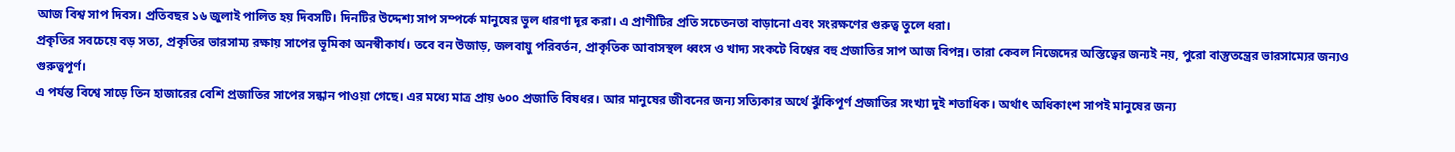আজ বিশ্ব সাপ দিবস। প্রতিবছর ১৬ জুলাই পালিত হয় দিবসটি। দিনটির উদ্দেশ্য সাপ সম্পর্কে মানুষের ভুল ধারণা দূর করা। এ প্রাণীটির প্রতি সচেতনতা বাড়ানো এবং সংরক্ষণের গুরুত্ব তুলে ধরা।
প্রকৃতির সবচেয়ে বড় সত্য, প্রকৃতির ভারসাম্য রক্ষায় সাপের ভূমিকা অনস্বীকার্য। তবে বন উজাড়, জলবায়ু পরিবর্তন, প্রাকৃতিক আবাসস্থল ধ্বংস ও খাদ্য সংকটে বিশ্বের বহু প্রজাতির সাপ আজ বিপন্ন। তারা কেবল নিজেদের অস্তিত্বের জন্যই নয়, পুরো বাস্তুতন্ত্রের ভারসাম্যের জন্যও গুরুত্বপূর্ণ।
এ পর্যন্ত বিশ্বে সাড়ে তিন হাজারের বেশি প্রজাতির সাপের সন্ধান পাওয়া গেছে। এর মধ্যে মাত্র প্রায় ৬০০ প্রজাতি বিষধর। আর মানুষের জীবনের জন্য সত্যিকার অর্থে ঝুঁকিপূর্ণ প্রজাতির সংখ্যা দুই শতাধিক। অর্থাৎ অধিকাংশ সাপই মানুষের জন্য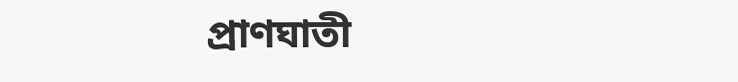প্রাণঘাতী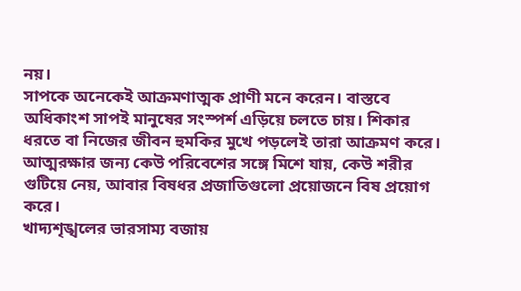নয়।
সাপকে অনেকেই আক্রমণাত্মক প্রাণী মনে করেন। বাস্তবে অধিকাংশ সাপই মানুষের সংস্পর্শ এড়িয়ে চলতে চায়। শিকার ধরতে বা নিজের জীবন হুমকির মুখে পড়লেই তারা আক্রমণ করে। আত্মরক্ষার জন্য কেউ পরিবেশের সঙ্গে মিশে যায়, কেউ শরীর গুটিয়ে নেয়, আবার বিষধর প্রজাতিগুলো প্রয়োজনে বিষ প্রয়োগ করে।
খাদ্যশৃঙ্খলের ভারসাম্য বজায়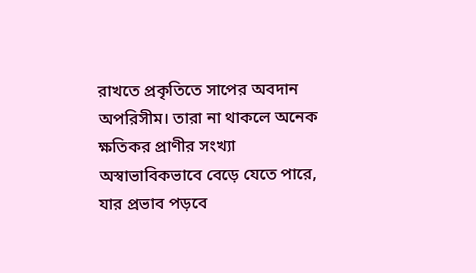রাখতে প্রকৃতিতে সাপের অবদান অপরিসীম। তারা না থাকলে অনেক ক্ষতিকর প্রাণীর সংখ্যা অস্বাভাবিকভাবে বেড়ে যেতে পারে, যার প্রভাব পড়বে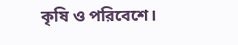কৃষি ও পরিবেশে।